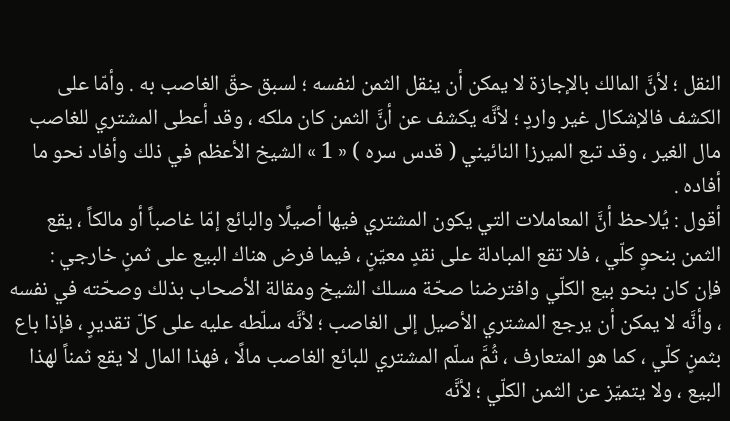النقل ؛ لأنَّ المالك بالإجازة لا يمكن أن ينقل الثمن لنفسه ؛ لسبق حقّ الغاصب به . وأمّا على الكشف فالإشكال غير واردٍ ؛ لأنَّه يكشف عن أنَّ الثمن كان ملكه ، وقد أعطى المشتري للغاصب مال الغير ، وقد تبع الميرزا النائيني ( قدس سره ) « 1 » الشيخ الأعظم في ذلك وأفاد نحو ما أفاده .
أقول : يُلاحظ أنَّ المعاملات التي يكون المشتري فيها أصيلًا والبائع إمّا غاصباً أو مالكاً ، يقع الثمن بنحوٍ كلّي ، فلا تقع المبادلة على نقدٍ معيّنٍ ، فيما فرض هناك البيع على ثمنٍ خارجي :
فإن كان بنحو بيع الكلّي وافترضنا صحّة مسلك الشيخ ومقالة الأصحاب بذلك وصحّته في نفسه ، وأنَّه لا يمكن أن يرجع المشتري الأصيل إلى الغاصب ؛ لأنَّه سلّطه عليه على كلّ تقديرٍ ، فإذا باع بثمنٍ كلّي ، كما هو المتعارف ، ثُمَّ سلّم المشتري للبائع الغاصب مالًا ، فهذا المال لا يقع ثمناً لهذا البيع ، ولا يتميّز عن الثمن الكلّي ؛ لأنَّه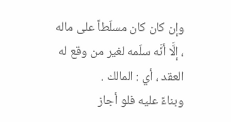وإن كان كان مسلّطاً على ماله ، إلَّا أنَّه سلّمه لغير من وقع له العقد ، أي : المالك .
وبناءً عليه فلو أجاز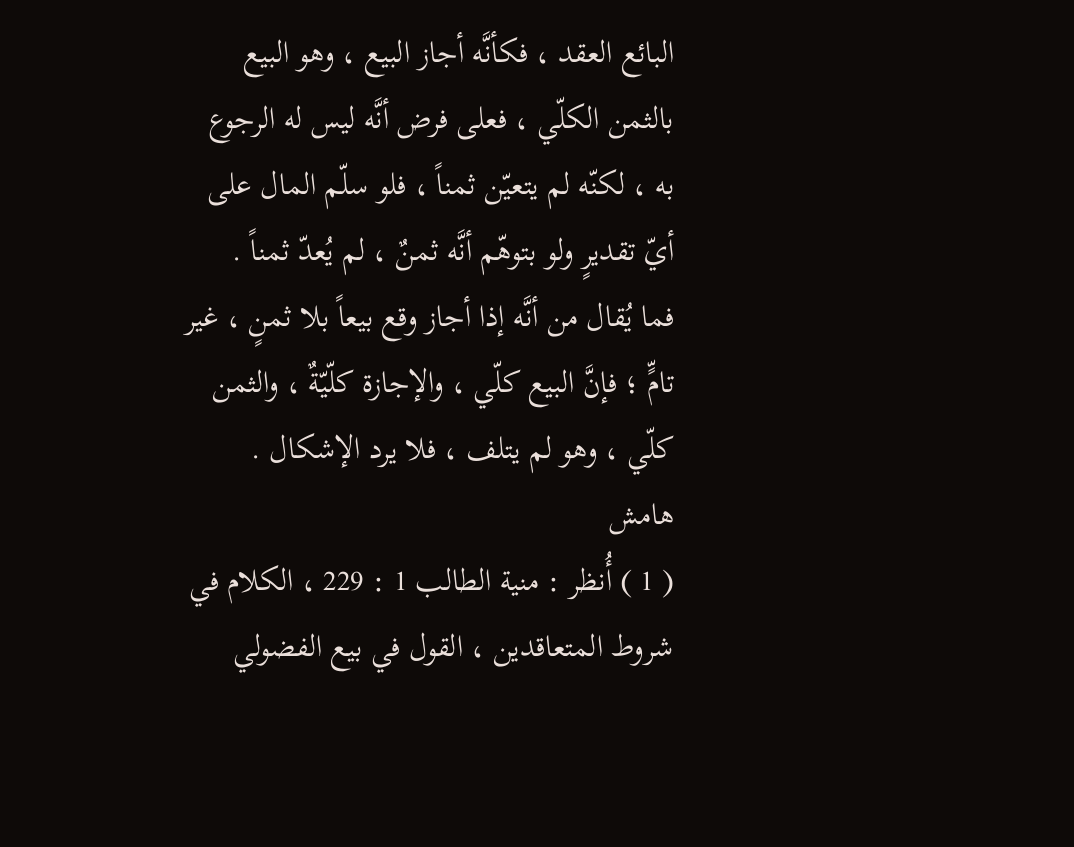البائع العقد ، فكأنَّه أجاز البيع ، وهو البيع بالثمن الكلّي ، فعلى فرض أنَّه ليس له الرجوع به ، لكنّه لم يتعيّن ثمناً ، فلو سلّم المال على أيّ تقديرٍ ولو بتوهّم أنَّه ثمنٌ ، لم يُعدّ ثمناً .
فما يُقال من أنَّه إذا أجاز وقع بيعاً بلا ثمنٍ ، غير تامٍّ ؛ فإنَّ البيع كلّي ، والإجازة كلّيّةٌ ، والثمن كلّي ، وهو لم يتلف ، فلا يرد الإشكال .
هامش
( 1 ) أُنظر : منية الطالب 1 : 229 ، الكلام في شروط المتعاقدين ، القول في بيع الفضولي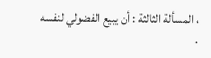، المسألة الثالثة : أن يبيع الفضولي لنفسه .